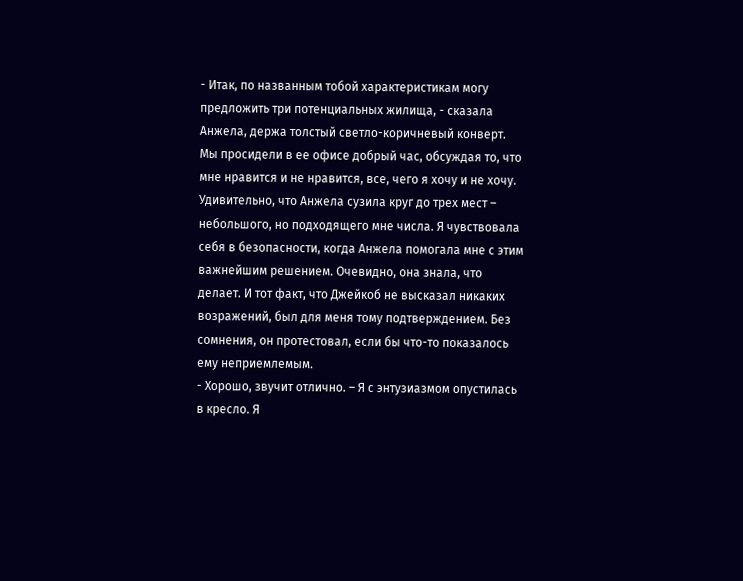- Итак, по названным тобой характеристикам могу предложить три потенциальных жилища, - сказала Анжела, держа толстый светло-коричневый конверт.
Мы просидели в ее офисе добрый час, обсуждая то, что мне нравится и не нравится, все, чего я хочу и не хочу. Удивительно, что Анжела сузила круг до трех мест – небольшого, но подходящего мне числа. Я чувствовала себя в безопасности, когда Анжела помогала мне с этим важнейшим решением. Очевидно, она знала, что делает. И тот факт, что Джейкоб не высказал никаких возражений, был для меня тому подтверждением. Без сомнения, он протестовал, если бы что-то показалось ему неприемлемым.
- Хорошо, звучит отлично. – Я с энтузиазмом опустилась в кресло. Я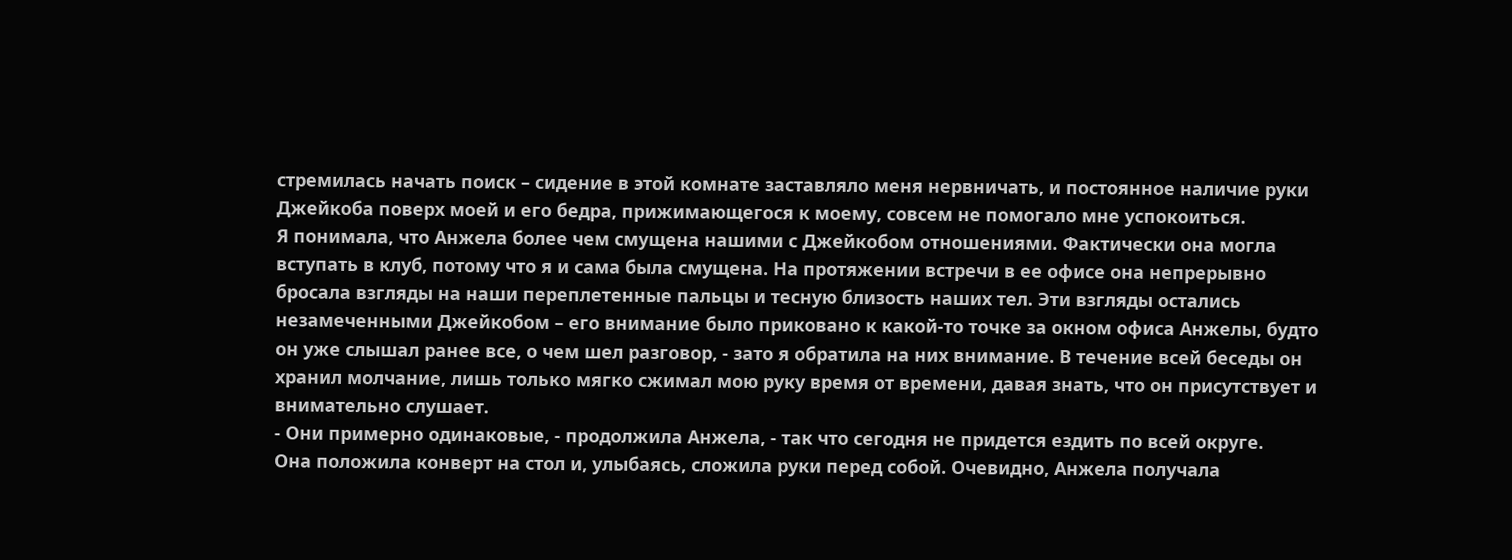стремилась начать поиск – сидение в этой комнате заставляло меня нервничать, и постоянное наличие руки Джейкоба поверх моей и его бедра, прижимающегося к моему, совсем не помогало мне успокоиться.
Я понимала, что Анжела более чем смущена нашими с Джейкобом отношениями. Фактически она могла вступать в клуб, потому что я и сама была смущена. На протяжении встречи в ее офисе она непрерывно бросала взгляды на наши переплетенные пальцы и тесную близость наших тел. Эти взгляды остались незамеченными Джейкобом – его внимание было приковано к какой-то точке за окном офиса Анжелы, будто он уже слышал ранее все, о чем шел разговор, - зато я обратила на них внимание. В течение всей беседы он хранил молчание, лишь только мягко сжимал мою руку время от времени, давая знать, что он присутствует и внимательно слушает.
- Они примерно одинаковые, - продолжила Анжела, - так что сегодня не придется ездить по всей округе.
Она положила конверт на стол и, улыбаясь, сложила руки перед собой. Очевидно, Анжела получала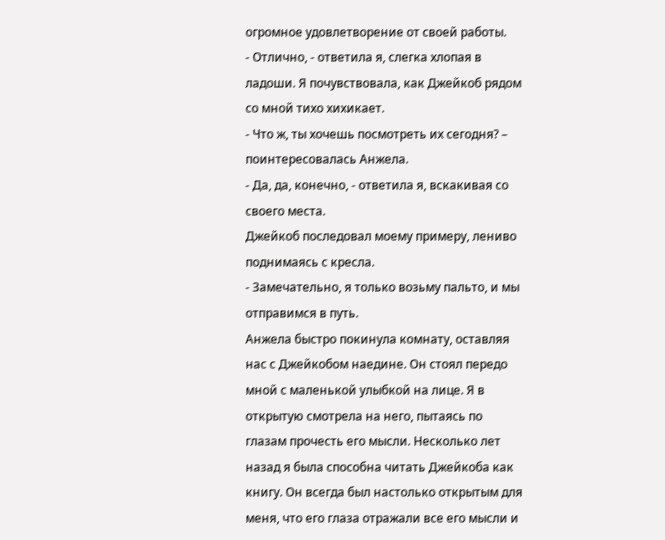огромное удовлетворение от своей работы.
- Отлично, - ответила я, слегка хлопая в ладоши. Я почувствовала, как Джейкоб рядом со мной тихо хихикает.
- Что ж, ты хочешь посмотреть их сегодня? – поинтересовалась Анжела.
- Да, да, конечно, - ответила я, вскакивая со своего места.
Джейкоб последовал моему примеру, лениво поднимаясь с кресла.
- Замечательно, я только возьму пальто, и мы отправимся в путь.
Анжела быстро покинула комнату, оставляя нас с Джейкобом наедине. Он стоял передо мной с маленькой улыбкой на лице. Я в открытую смотрела на него, пытаясь по глазам прочесть его мысли. Несколько лет назад я была способна читать Джейкоба как книгу. Он всегда был настолько открытым для меня, что его глаза отражали все его мысли и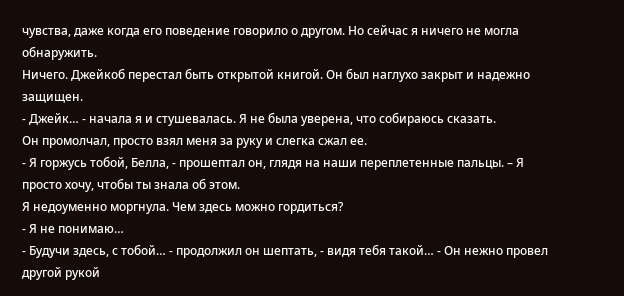чувства, даже когда его поведение говорило о другом. Но сейчас я ничего не могла обнаружить.
Ничего. Джейкоб перестал быть открытой книгой. Он был наглухо закрыт и надежно защищен.
- Джейк… - начала я и стушевалась. Я не была уверена, что собираюсь сказать.
Он промолчал, просто взял меня за руку и слегка сжал ее.
- Я горжусь тобой, Белла, - прошептал он, глядя на наши переплетенные пальцы. – Я просто хочу, чтобы ты знала об этом.
Я недоуменно моргнула. Чем здесь можно гордиться?
- Я не понимаю…
- Будучи здесь, с тобой… - продолжил он шептать, - видя тебя такой… - Он нежно провел другой рукой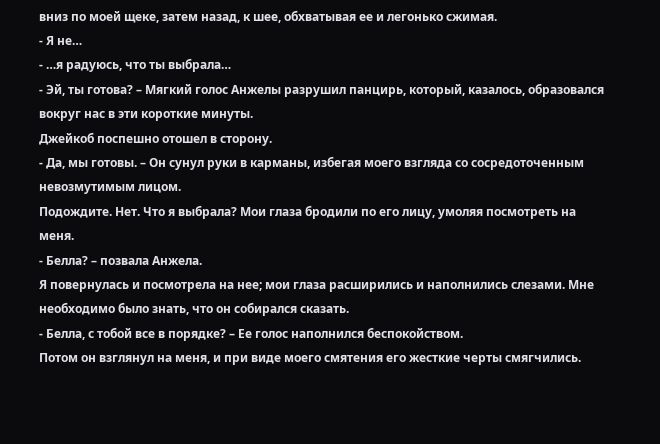вниз по моей щеке, затем назад, к шее, обхватывая ее и легонько сжимая.
- Я не…
- …я радуюсь, что ты выбрала…
- Эй, ты готова? – Мягкий голос Анжелы разрушил панцирь, который, казалось, образовался вокруг нас в эти короткие минуты.
Джейкоб поспешно отошел в сторону.
- Да, мы готовы. – Он сунул руки в карманы, избегая моего взгляда со сосредоточенным невозмутимым лицом.
Подождите. Нет. Что я выбрала? Мои глаза бродили по его лицу, умоляя посмотреть на меня.
- Белла? – позвала Анжела.
Я повернулась и посмотрела на нее; мои глаза расширились и наполнились слезами. Мне необходимо было знать, что он собирался сказать.
- Белла, с тобой все в порядке? – Ее голос наполнился беспокойством.
Потом он взглянул на меня, и при виде моего смятения его жесткие черты смягчились.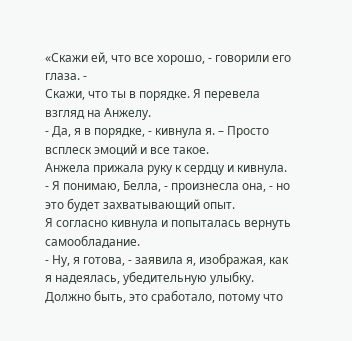«Скажи ей, что все хорошо, - говорили его глаза. -
Скажи, что ты в порядке. Я перевела взгляд на Анжелу.
- Да, я в порядке, - кивнула я. – Просто всплеск эмоций и все такое.
Анжела прижала руку к сердцу и кивнула.
- Я понимаю, Белла, - произнесла она, - но это будет захватывающий опыт.
Я согласно кивнула и попыталась вернуть самообладание.
- Ну, я готова, - заявила я, изображая, как я надеялась, убедительную улыбку.
Должно быть, это сработало, потому что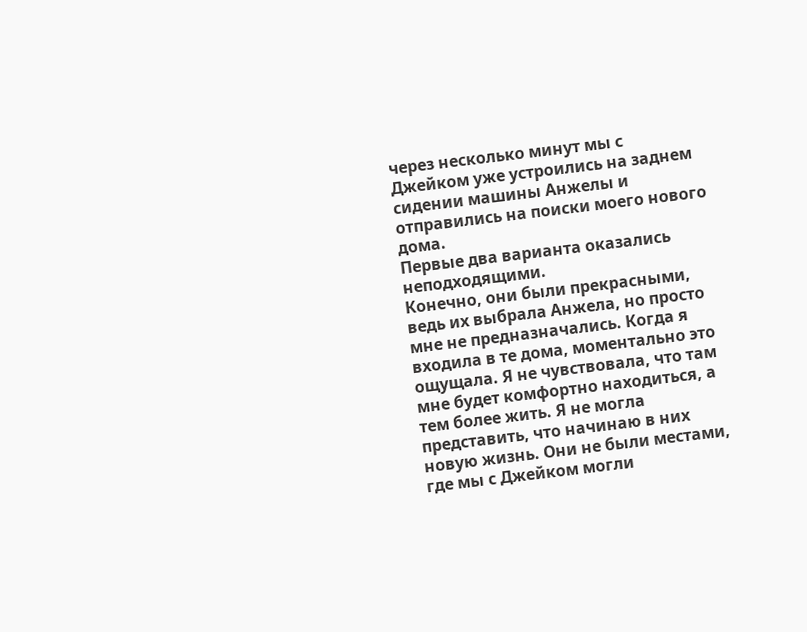через несколько минут мы с Джейком уже устроились на заднем сидении машины Анжелы и отправились на поиски моего нового дома.
Первые два варианта оказались неподходящими.
Конечно, они были прекрасными, ведь их выбрала Анжела, но просто мне не предназначались. Когда я входила в те дома, моментально это ощущала. Я не чувствовала, что там мне будет комфортно находиться, а тем более жить. Я не могла представить, что начинаю в них новую жизнь. Они не были местами, где мы с Джейком могли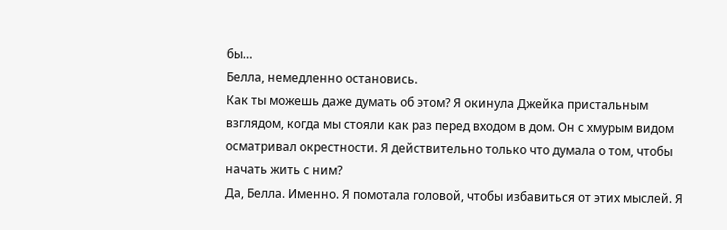бы…
Белла, немедленно остановись.
Как ты можешь даже думать об этом? Я окинула Джейка пристальным взглядом, когда мы стояли как раз перед входом в дом. Он с хмурым видом осматривал окрестности. Я действительно только что думала о том, чтобы начать жить с ним?
Да, Белла. Именно. Я помотала головой, чтобы избавиться от этих мыслей. Я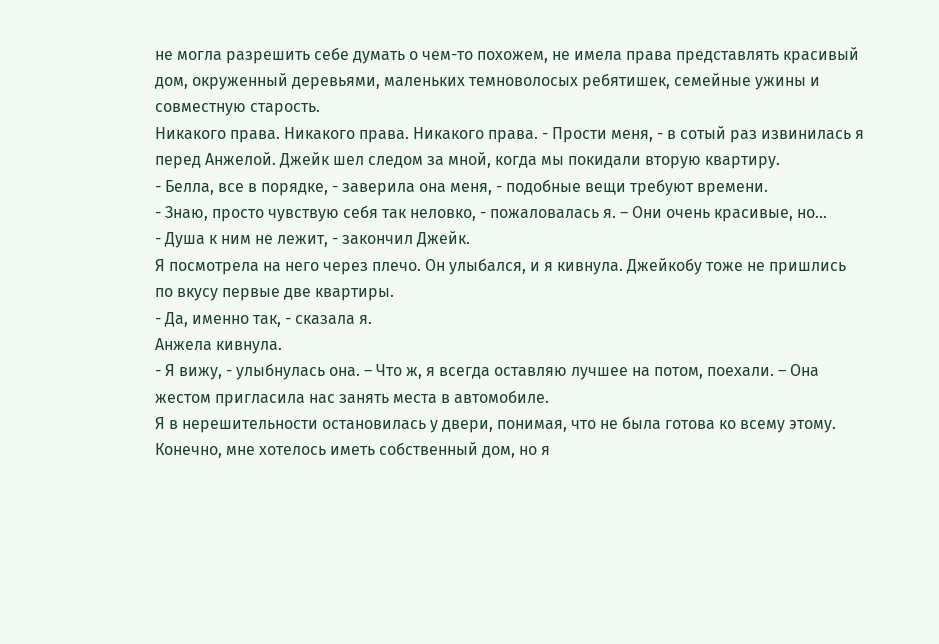не могла разрешить себе думать о чем-то похожем, не имела права представлять красивый дом, окруженный деревьями, маленьких темноволосых ребятишек, семейные ужины и совместную старость.
Никакого права. Никакого права. Никакого права. - Прости меня, - в сотый раз извинилась я перед Анжелой. Джейк шел следом за мной, когда мы покидали вторую квартиру.
- Белла, все в порядке, - заверила она меня, - подобные вещи требуют времени.
- Знаю, просто чувствую себя так неловко, - пожаловалась я. – Они очень красивые, но…
- Душа к ним не лежит, - закончил Джейк.
Я посмотрела на него через плечо. Он улыбался, и я кивнула. Джейкобу тоже не пришлись по вкусу первые две квартиры.
- Да, именно так, - сказала я.
Анжела кивнула.
- Я вижу, - улыбнулась она. – Что ж, я всегда оставляю лучшее на потом, поехали. – Она жестом пригласила нас занять места в автомобиле.
Я в нерешительности остановилась у двери, понимая, что не была готова ко всему этому. Конечно, мне хотелось иметь собственный дом, но я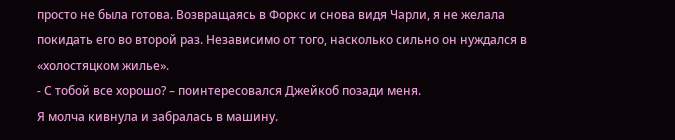просто не была готова. Возвращаясь в Форкс и снова видя Чарли, я не желала покидать его во второй раз. Независимо от того, насколько сильно он нуждался в «холостяцком жилье».
- С тобой все хорошо? – поинтересовался Джейкоб позади меня.
Я молча кивнула и забралась в машину.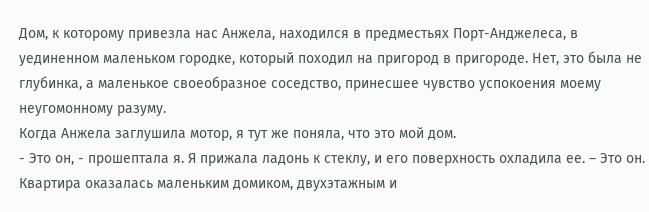Дом, к которому привезла нас Анжела, находился в предместьях Порт-Анджелеса, в уединенном маленьком городке, который походил на пригород в пригороде. Нет, это была не глубинка, а маленькое своеобразное соседство, принесшее чувство успокоения моему неугомонному разуму.
Когда Анжела заглушила мотор, я тут же поняла, что это мой дом.
- Это он, - прошептала я. Я прижала ладонь к стеклу, и его поверхность охладила ее. – Это он.
Квартира оказалась маленьким домиком, двухэтажным и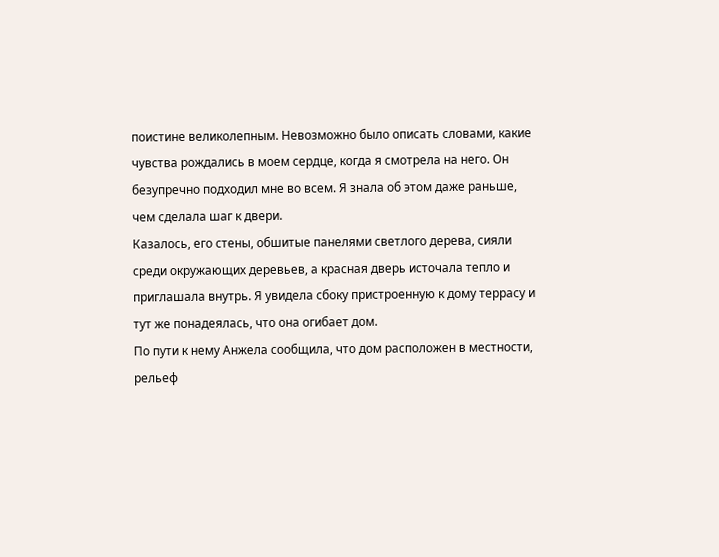поистине великолепным. Невозможно было описать словами, какие чувства рождались в моем сердце, когда я смотрела на него. Он безупречно подходил мне во всем. Я знала об этом даже раньше, чем сделала шаг к двери.
Казалось, его стены, обшитые панелями светлого дерева, сияли среди окружающих деревьев, а красная дверь источала тепло и приглашала внутрь. Я увидела сбоку пристроенную к дому террасу и тут же понадеялась, что она огибает дом.
По пути к нему Анжела сообщила, что дом расположен в местности, рельеф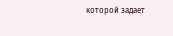которой задает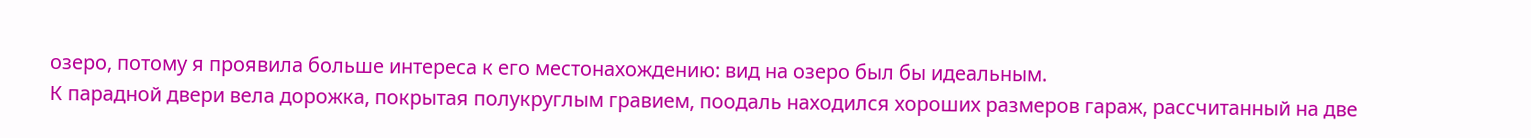озеро, потому я проявила больше интереса к его местонахождению: вид на озеро был бы идеальным.
К парадной двери вела дорожка, покрытая полукруглым гравием, поодаль находился хороших размеров гараж, рассчитанный на две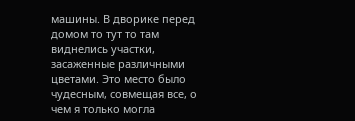машины. В дворике перед домом то тут то там виднелись участки, засаженные различными цветами. Это место было чудесным, совмещая все, о чем я только могла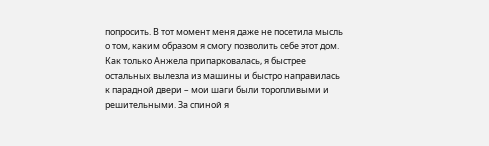попросить. В тот момент меня даже не посетила мысль о том, каким образом я смогу позволить себе этот дом.
Как только Анжела припарковалась, я быстрее остальных вылезла из машины и быстро направилась к парадной двери – мои шаги были торопливыми и решительными. За спиной я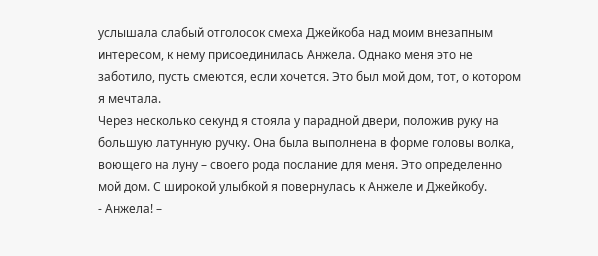услышала слабый отголосок смеха Джейкоба над моим внезапным интересом, к нему присоединилась Анжела. Однако меня это не заботило, пусть смеются, если хочется. Это был мой дом, тот, о котором я мечтала.
Через несколько секунд я стояла у парадной двери, положив руку на большую латунную ручку. Она была выполнена в форме головы волка, воющего на луну – своего рода послание для меня. Это определенно мой дом. С широкой улыбкой я повернулась к Анжеле и Джейкобу.
- Анжела! –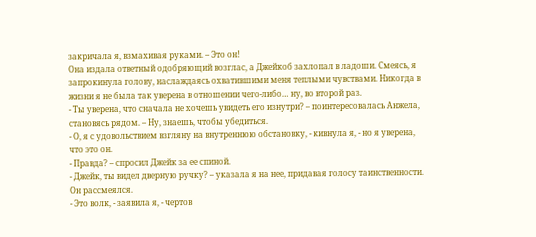закричала я, взмахивая руками. – Это он!
Она издала ответный одобряющий возглас, а Джейкоб захлопал в ладоши. Смеясь, я запрокинула голову, наслаждаясь охватившими меня теплыми чувствами. Никогда в жизни я не была так уверена в отношении чего-либо… ну, во второй раз.
- Ты уверена, что сначала не хочешь увидеть его изнутри? – поинтересовалась Анжела, становясь рядом. – Ну, знаешь, чтобы убедиться.
- О, я с удовольствием взгляну на внутреннюю обстановку, - кивнула я, - но я уверена, что это он.
- Правда? – спросил Джейк за ее спиной.
- Джейк, ты видел дверную ручку? – указала я на нее, придавая голосу таинственности.
Он рассмеялся.
- Это волк, - заявила я, - чертов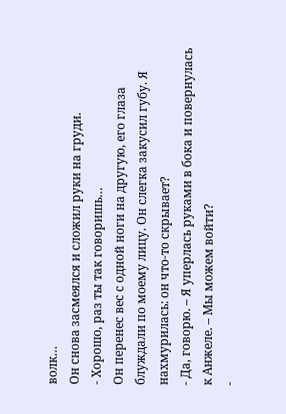волк…
Он снова засмеялся и сложил руки на груди.
- Хорошо, раз ты так говоришь…
Он перенес вес с одной ноги на другую, его глаза блуждали по моему лицу. Он слегка закусил губу. Я нахмурилась: он что-то скрывает?
- Да, говорю. – Я уперлась руками в бока и повернулась к Анжеле. – Мы можем войти?
-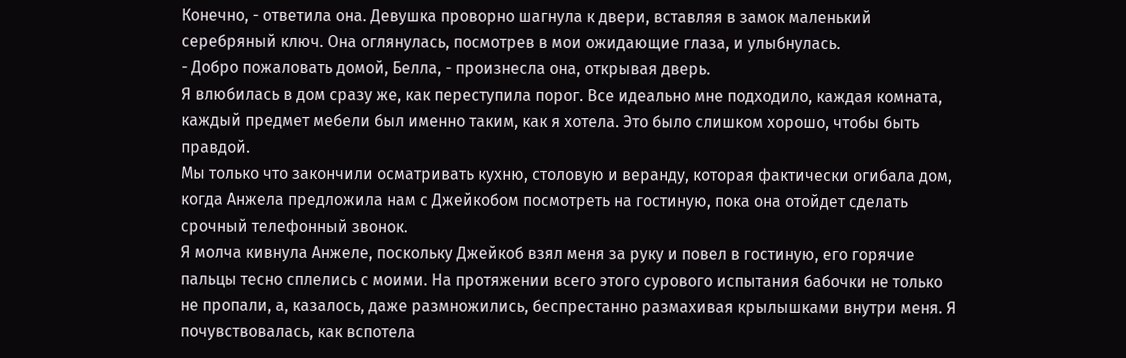Конечно, - ответила она. Девушка проворно шагнула к двери, вставляя в замок маленький серебряный ключ. Она оглянулась, посмотрев в мои ожидающие глаза, и улыбнулась.
- Добро пожаловать домой, Белла, - произнесла она, открывая дверь.
Я влюбилась в дом сразу же, как переступила порог. Все идеально мне подходило, каждая комната, каждый предмет мебели был именно таким, как я хотела. Это было слишком хорошо, чтобы быть правдой.
Мы только что закончили осматривать кухню, столовую и веранду, которая фактически огибала дом, когда Анжела предложила нам с Джейкобом посмотреть на гостиную, пока она отойдет сделать срочный телефонный звонок.
Я молча кивнула Анжеле, поскольку Джейкоб взял меня за руку и повел в гостиную, его горячие пальцы тесно сплелись с моими. На протяжении всего этого сурового испытания бабочки не только не пропали, а, казалось, даже размножились, беспрестанно размахивая крылышками внутри меня. Я почувствовалась, как вспотела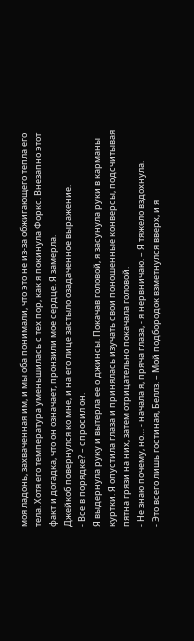моя ладонь, захваченная им, и мы оба понимали, что это не из-за обжигающего тепла его тела. Хотя его температура уменьшилась с тех пор, как я покинула Форкс. Внезапно этот факт и догадка, что он означает, пронзили мое сердце. Я замерла.
Джейкоб повернулся ко мне, и на его лице застыло озадаченное выражение.
- Все в порядке? – спросил он.
Я выдернула руку и вытерла ее о джинсы. Покачав головой, я засунула руки в карманы куртки. Я опустила глаза и принялась изучать свои поношенные конверсы, подсчитывая пятна грязи на них, затем отрицательно покачала головой.
- Не знаю почему, но… - начала я, пряча глаза, - я нервничаю. – Я тяжело вздохнула.
- Это всего лишь гостиная, Беллз. – Мой подбородок взметнулся вверх, и я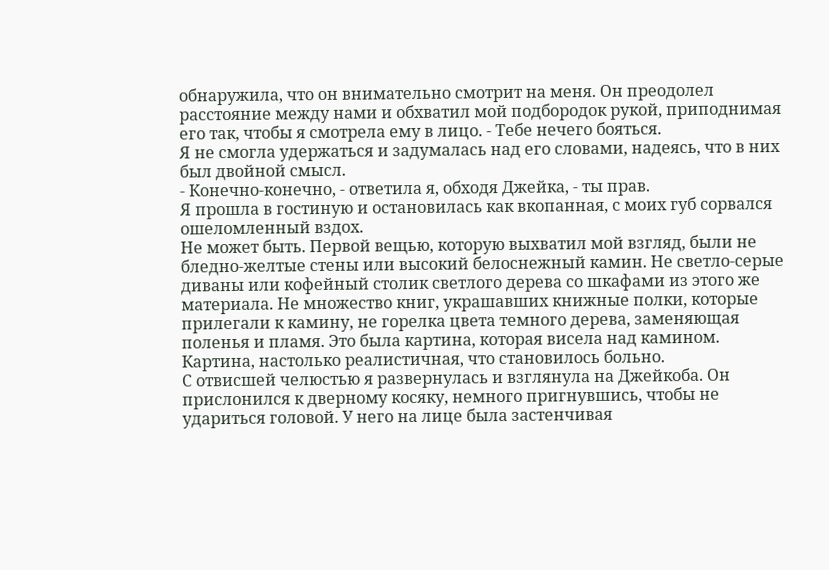обнаружила, что он внимательно смотрит на меня. Он преодолел расстояние между нами и обхватил мой подбородок рукой, приподнимая его так, чтобы я смотрела ему в лицо. - Тебе нечего бояться.
Я не смогла удержаться и задумалась над его словами, надеясь, что в них был двойной смысл.
- Конечно-конечно, - ответила я, обходя Джейка, - ты прав.
Я прошла в гостиную и остановилась как вкопанная, с моих губ сорвался ошеломленный вздох.
Не может быть. Первой вещью, которую выхватил мой взгляд, были не бледно-желтые стены или высокий белоснежный камин. Не светло-серые диваны или кофейный столик светлого дерева со шкафами из этого же материала. Не множество книг, украшавших книжные полки, которые прилегали к камину, не горелка цвета темного дерева, заменяющая поленья и пламя. Это была картина, которая висела над камином. Картина, настолько реалистичная, что становилось больно.
С отвисшей челюстью я развернулась и взглянула на Джейкоба. Он прислонился к дверному косяку, немного пригнувшись, чтобы не удариться головой. У него на лице была застенчивая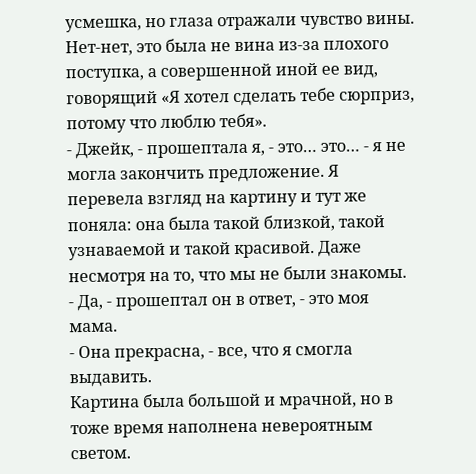усмешка, но глаза отражали чувство вины. Нет-нет, это была не вина из-за плохого поступка, а совершенной иной ее вид, говорящий «Я хотел сделать тебе сюрприз, потому что люблю тебя».
- Джейк, - прошептала я, - это… это… - я не могла закончить предложение. Я перевела взгляд на картину и тут же поняла: она была такой близкой, такой узнаваемой и такой красивой. Даже несмотря на то, что мы не были знакомы.
- Да, - прошептал он в ответ, - это моя мама.
- Она прекрасна, - все, что я смогла выдавить.
Картина была большой и мрачной, но в тоже время наполнена невероятным светом.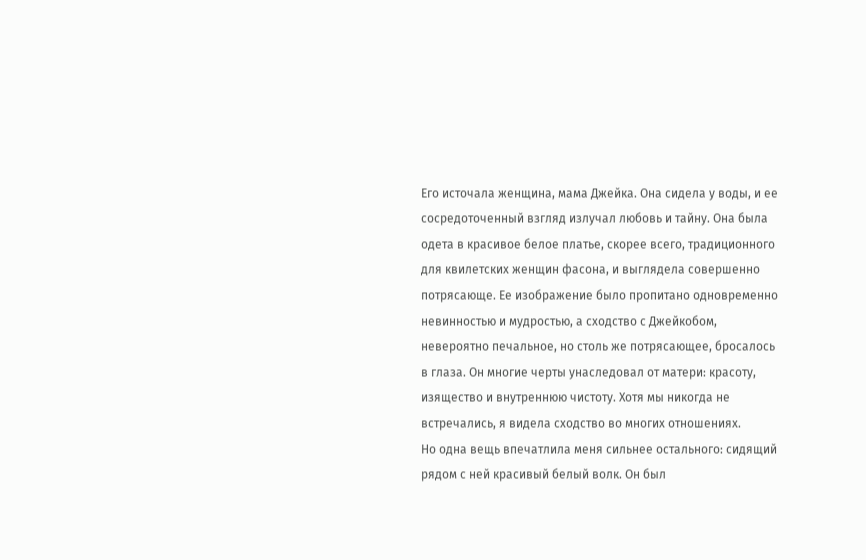Его источала женщина, мама Джейка. Она сидела у воды, и ее сосредоточенный взгляд излучал любовь и тайну. Она была одета в красивое белое платье, скорее всего, традиционного для квилетских женщин фасона, и выглядела совершенно потрясающе. Ее изображение было пропитано одновременно невинностью и мудростью, а сходство с Джейкобом, невероятно печальное, но столь же потрясающее, бросалось в глаза. Он многие черты унаследовал от матери: красоту, изящество и внутреннюю чистоту. Хотя мы никогда не встречались, я видела сходство во многих отношениях.
Но одна вещь впечатлила меня сильнее остального: сидящий рядом с ней красивый белый волк. Он был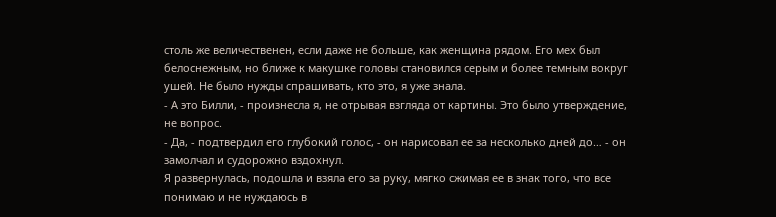столь же величественен, если даже не больше, как женщина рядом. Его мех был белоснежным, но ближе к макушке головы становился серым и более темным вокруг ушей. Не было нужды спрашивать, кто это, я уже знала.
- А это Билли, - произнесла я, не отрывая взгляда от картины. Это было утверждение, не вопрос.
- Да, - подтвердил его глубокий голос, - он нарисовал ее за несколько дней до… - он замолчал и судорожно вздохнул.
Я развернулась, подошла и взяла его за руку, мягко сжимая ее в знак того, что все понимаю и не нуждаюсь в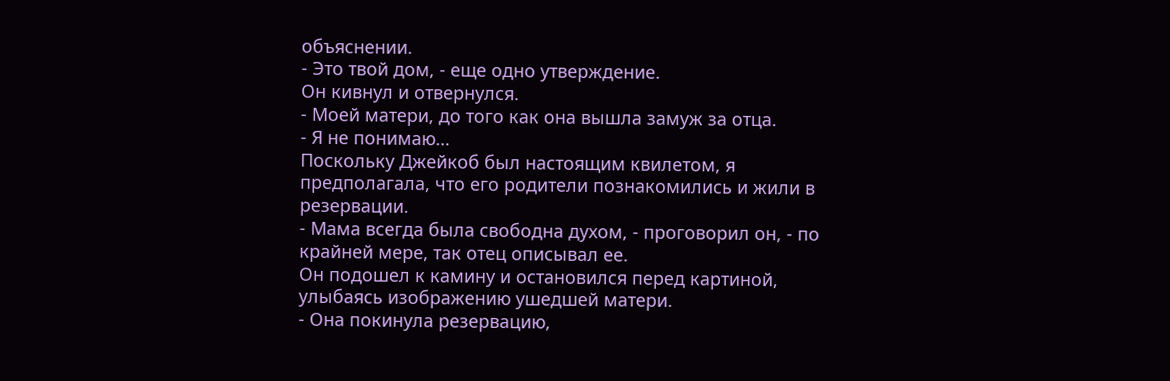объяснении.
- Это твой дом, - еще одно утверждение.
Он кивнул и отвернулся.
- Моей матери, до того как она вышла замуж за отца.
- Я не понимаю…
Поскольку Джейкоб был настоящим квилетом, я предполагала, что его родители познакомились и жили в резервации.
- Мама всегда была свободна духом, - проговорил он, - по крайней мере, так отец описывал ее.
Он подошел к камину и остановился перед картиной, улыбаясь изображению ушедшей матери.
- Она покинула резервацию,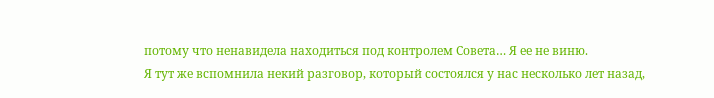потому что ненавидела находиться под контролем Совета… Я ее не виню.
Я тут же вспомнила некий разговор, который состоялся у нас несколько лет назад,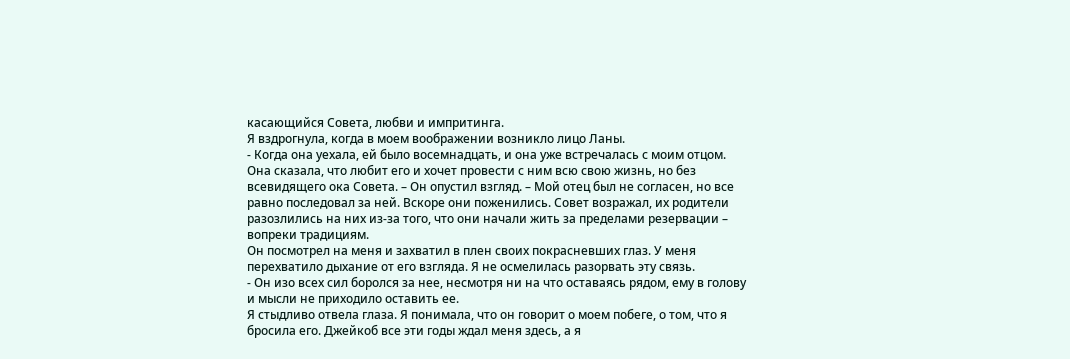касающийся Совета, любви и импритинга.
Я вздрогнула, когда в моем воображении возникло лицо Ланы.
- Когда она уехала, ей было восемнадцать, и она уже встречалась с моим отцом. Она сказала, что любит его и хочет провести с ним всю свою жизнь, но без всевидящего ока Совета. – Он опустил взгляд. – Мой отец был не согласен, но все равно последовал за ней. Вскоре они поженились. Совет возражал, их родители разозлились на них из-за того, что они начали жить за пределами резервации – вопреки традициям.
Он посмотрел на меня и захватил в плен своих покрасневших глаз. У меня перехватило дыхание от его взгляда. Я не осмелилась разорвать эту связь.
- Он изо всех сил боролся за нее, несмотря ни на что оставаясь рядом, ему в голову и мысли не приходило оставить ее.
Я стыдливо отвела глаза. Я понимала, что он говорит о моем побеге, о том, что я бросила его. Джейкоб все эти годы ждал меня здесь, а я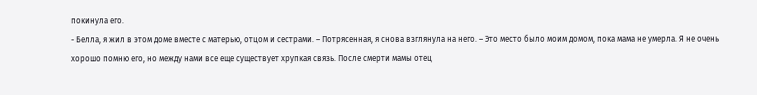покинула его.
- Белла, я жил в этом доме вместе с матерью, отцом и сестрами. – Потрясенная, я снова взглянула на него. – Это место было моим домом, пока мама не умерла. Я не очень хорошо помню его, но между нами все еще существует хрупкая связь. После смерти мамы отец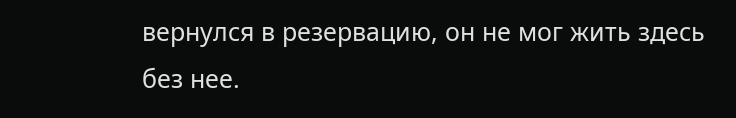вернулся в резервацию, он не мог жить здесь без нее.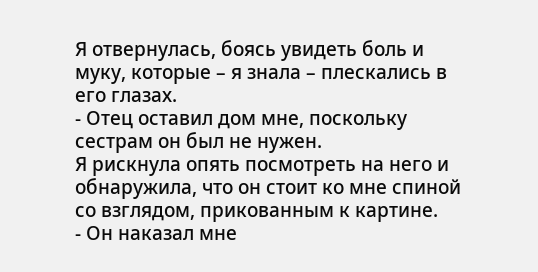Я отвернулась, боясь увидеть боль и муку, которые – я знала – плескались в его глазах.
- Отец оставил дом мне, поскольку сестрам он был не нужен.
Я рискнула опять посмотреть на него и обнаружила, что он стоит ко мне спиной со взглядом, прикованным к картине.
- Он наказал мне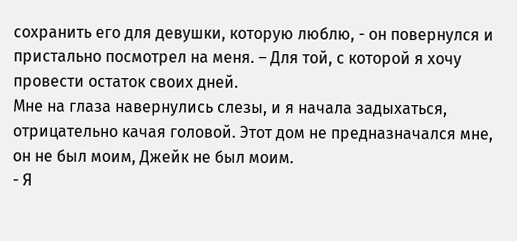сохранить его для девушки, которую люблю, - он повернулся и пристально посмотрел на меня. – Для той, с которой я хочу провести остаток своих дней.
Мне на глаза навернулись слезы, и я начала задыхаться, отрицательно качая головой. Этот дом не предназначался мне, он не был моим, Джейк не был моим.
- Я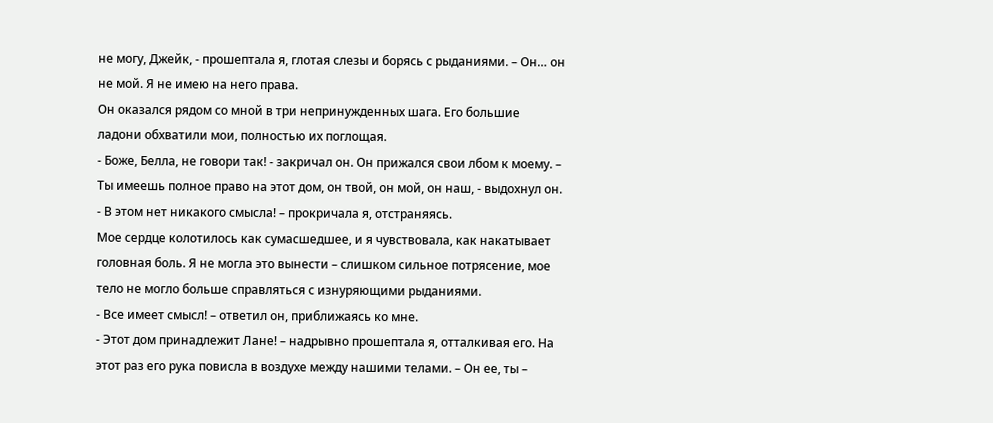не могу, Джейк, - прошептала я, глотая слезы и борясь с рыданиями. – Он… он не мой. Я не имею на него права.
Он оказался рядом со мной в три непринужденных шага. Его большие ладони обхватили мои, полностью их поглощая.
- Боже, Белла, не говори так! - закричал он. Он прижался свои лбом к моему. – Ты имеешь полное право на этот дом, он твой, он мой, он наш, - выдохнул он.
- В этом нет никакого смысла! – прокричала я, отстраняясь.
Мое сердце колотилось как сумасшедшее, и я чувствовала, как накатывает головная боль. Я не могла это вынести – слишком сильное потрясение, мое тело не могло больше справляться с изнуряющими рыданиями.
- Все имеет смысл! – ответил он, приближаясь ко мне.
- Этот дом принадлежит Лане! – надрывно прошептала я, отталкивая его. На этот раз его рука повисла в воздухе между нашими телами. – Он ее, ты –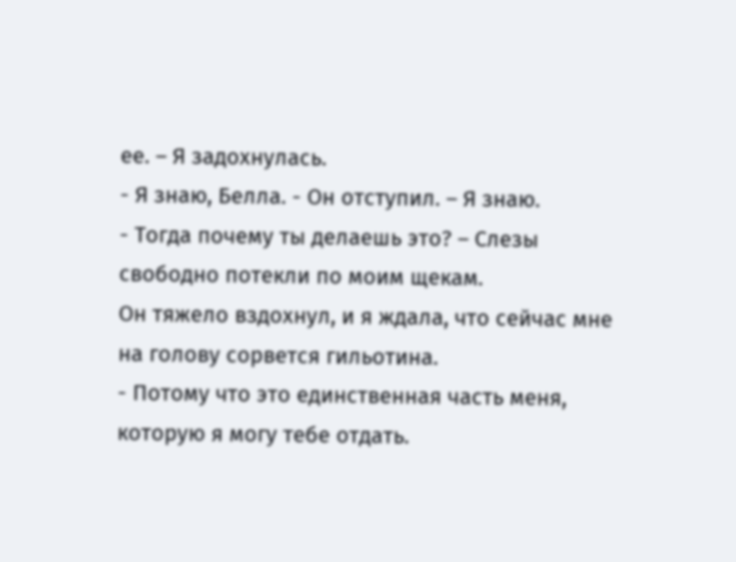ее. – Я задохнулась.
- Я знаю, Белла. - Он отступил. – Я знаю.
- Тогда почему ты делаешь это? – Слезы свободно потекли по моим щекам.
Он тяжело вздохнул, и я ждала, что сейчас мне на голову сорвется гильотина.
- Потому что это единственная часть меня, которую я могу тебе отдать.